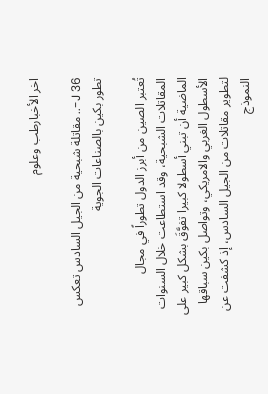اخر الأخبارطب وعلوم

36 J-.. مقاتلة شبحية من الجيل السادس تعكس تطور بكين بالصناعات الجوية

تُعتبر الصين من أبرز الدول تطوراً في مجال المقاتلات الشبحية، وقد استطاعت خلال السنوات الماضية أن تبني أسطولا كبيرا تفوَّقَ بشكل كبير على الأسطول الغربي والامريكي، وتواصل بكين سباقها لتطوير مقاتلات من الجيل السادس، إذ كشفت عن النموذج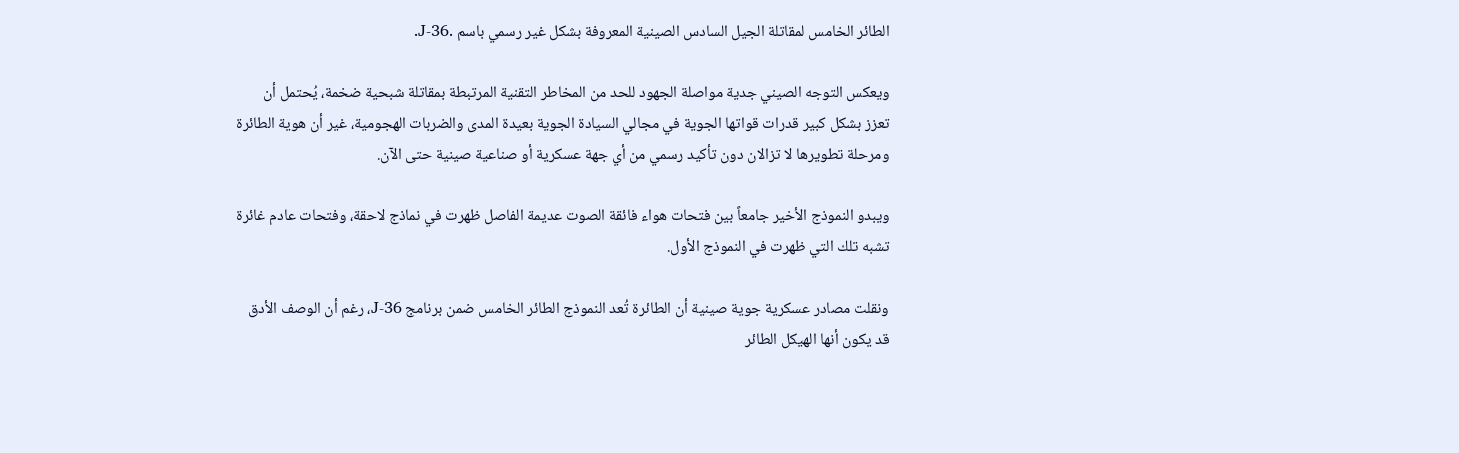الطائر الخامس لمقاتلة الجيل السادس الصينية المعروفة بشكل غير رسمي باسم .J-36.

ويعكس التوجه الصيني جدية مواصلة الجهود للحد من المخاطر التقنية المرتبطة بمقاتلة شبحية ضخمة، يُحتمل أن تعزز بشكل كبير قدرات قواتها الجوية في مجالي السيادة الجوية بعيدة المدى والضربات الهجومية، غير أن هوية الطائرة ومرحلة تطويرها لا تزالان دون تأكيد رسمي من أي جهة عسكرية أو صناعية صينية حتى الآن.

ويبدو النموذج الأخير جامعاً بين فتحات هواء فائقة الصوت عديمة الفاصل ظهرت في نماذج لاحقة، وفتحات عادم غائرة تشبه تلك التي ظهرت في النموذج الأول.

ونقلت مصادر عسكرية جوية صينية أن الطائرة تُعد النموذج الطائر الخامس ضمن برنامج J-36، رغم أن الوصف الأدق قد يكون أنها الهيكل الطائر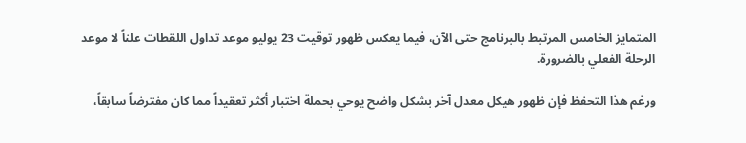المتمايز الخامس المرتبط بالبرنامج حتى الآن، فيما يعكس ظهور توقيت 23 يوليو موعد تداول اللقطات علناً لا موعد الرحلة الفعلي بالضرورة.

ورغم هذا التحفظ فإن ظهور هيكل معدل آخر بشكل واضح يوحي بحملة اختبار أكثر تعقيداً مما كان مفترضاً سابقاً،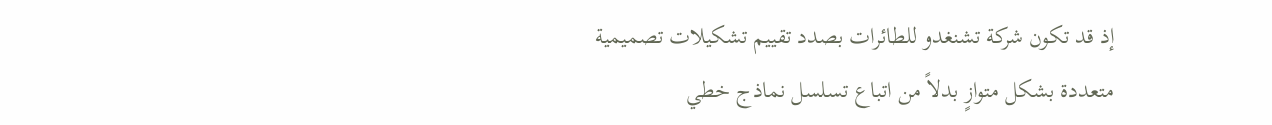إذ قد تكون شركة تشنغدو للطائرات بصدد تقييم تشكيلات تصميمية متعددة بشكل متوازٍ بدلاً من اتباع تسلسل نماذج خطي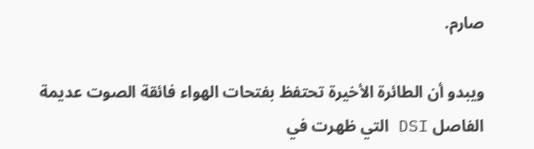صارم.

ويبدو أن الطائرة الأخيرة تحتفظ بفتحات الهواء فائقة الصوت عديمة الفاصل DSI التي ظهرت في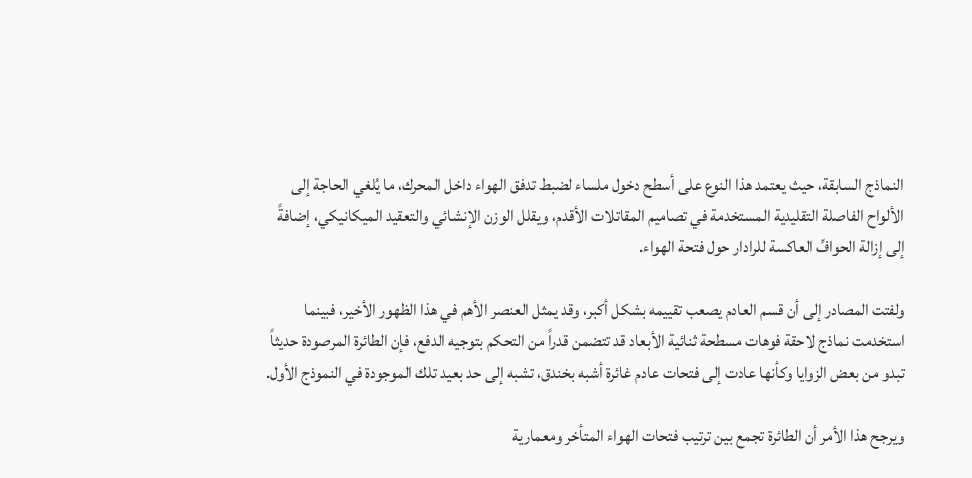النماذج السابقة، حيث يعتمد هذا النوع على أسطح دخول ملساء لضبط تدفق الهواء داخل المحرك، ما يُلغي الحاجة إلى الألواح الفاصلة التقليدية المستخدمة في تصاميم المقاتلات الأقدم، ويقلل الوزن الإنشائي والتعقيد الميكانيكي، إضافةً إلى إزالة الحوافِّ العاكسة للرادار حول فتحة الهواء.

ولفتت المصادر إلى أن قسم العادم يصعب تقييمه بشكل أكبر، وقد يمثل العنصر الأهم في هذا الظهور الأخير، فبينما استخدمت نماذج لاحقة فوهات مسطحة ثنائية الأبعاد قد تتضمن قدراً من التحكم بتوجيه الدفع، فإن الطائرة المرصودة حديثاً تبدو من بعض الزوايا وكأنها عادت إلى فتحات عادم غائرة أشبه بخندق، تشبه إلى حد بعيد تلك الموجودة في النموذج الأول.

ويرجح هذا الأمر أن الطائرة تجمع بين ترتيب فتحات الهواء المتأخر ومعمارية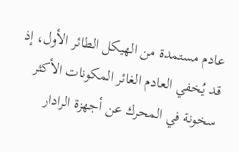عادم مستمدة من الهيكل الطائر الأول، إذ قد يُخفي العادم الغائر المكونات الأكثر سخونة في المحرك عن أجهزة الرادار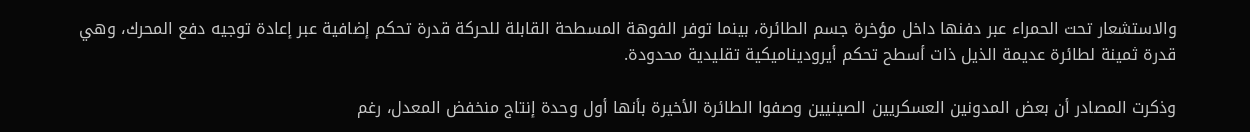والاستشعار تحت الحمراء عبر دفنها داخل مؤخرة جسم الطائرة، بينما توفر الفوهة المسطحة القابلة للحركة قدرة تحكم إضافية عبر إعادة توجيه دفع المحرك، وهي قدرة ثمينة لطائرة عديمة الذيل ذات أسطح تحكم أيروديناميكية تقليدية محدودة.

وذكرت المصادر أن بعض المدونين العسكريين الصينيين وصفوا الطائرة الأخيرة بأنها أول وحدة إنتاج منخفض المعدل، رغم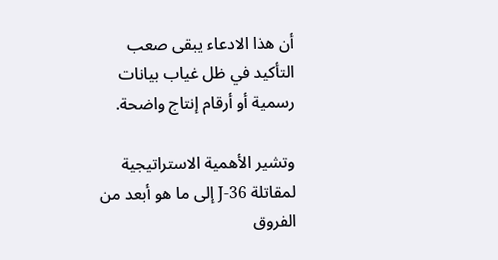أن هذا الادعاء يبقى صعب التأكيد في ظل غياب بيانات رسمية أو أرقام إنتاج واضحة.

وتشير الأهمية الاستراتيجية لمقاتلة J-36 إلى ما هو أبعد من الفروق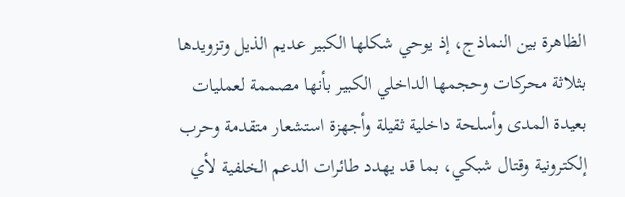الظاهرة بين النماذج، إذ يوحي شكلها الكبير عديم الذيل وتزويدها بثلاثة محركات وحجمها الداخلي الكبير بأنها مصممة لعمليات بعيدة المدى وأسلحة داخلية ثقيلة وأجهزة استشعار متقدمة وحرب إلكترونية وقتال شبكي، بما قد يهدد طائرات الدعم الخلفية لأي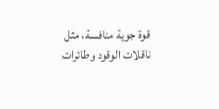قوة جوية منافسة، مثل ناقلات الوقود وطائرات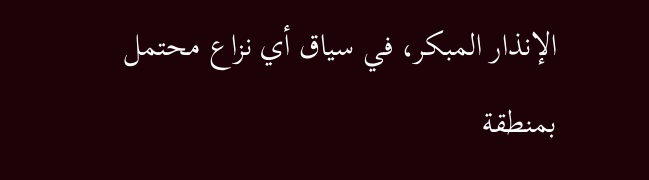الإنذار المبكر، في سياق أي نزاع محتمل بمنطقة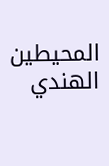المحيطين الهندي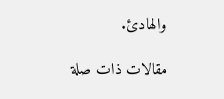والهادئ.

مقالات ذات صلة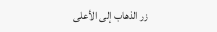زر الذهاب إلى الأعلى